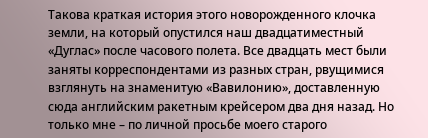Такова краткая история этого новорожденного клочка земли, на который опустился наш двадцатиместный «Дуглас» после часового полета. Все двадцать мест были заняты корреспондентами из разных стран, рвущимися взглянуть на знаменитую «Вавилонию», доставленную сюда английским ракетным крейсером два дня назад. Но только мне – по личной просьбе моего старого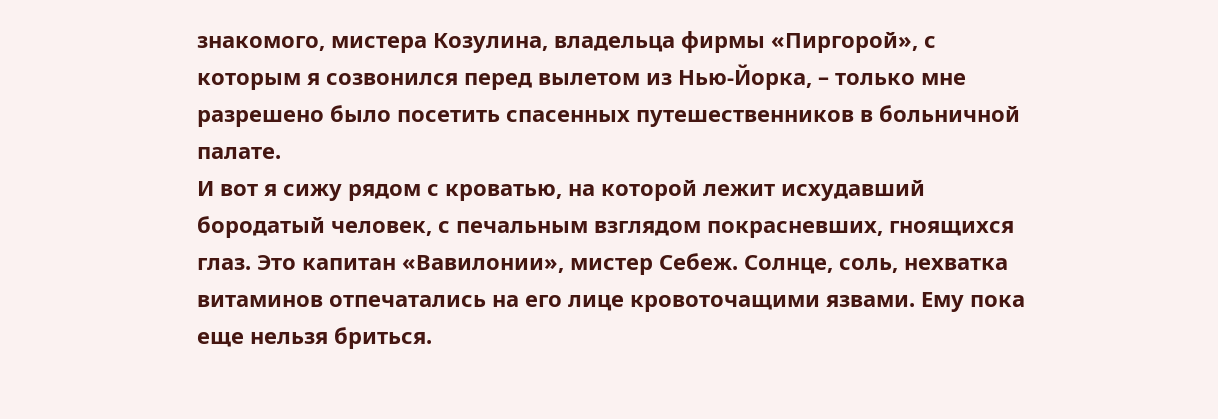знакомого, мистера Козулина, владельца фирмы «Пиргорой», с которым я созвонился перед вылетом из Нью-Йорка, – только мне разрешено было посетить спасенных путешественников в больничной палате.
И вот я сижу рядом с кроватью, на которой лежит исхудавший бородатый человек, с печальным взглядом покрасневших, гноящихся глаз. Это капитан «Вавилонии», мистер Себеж. Солнце, соль, нехватка витаминов отпечатались на его лице кровоточащими язвами. Ему пока еще нельзя бриться.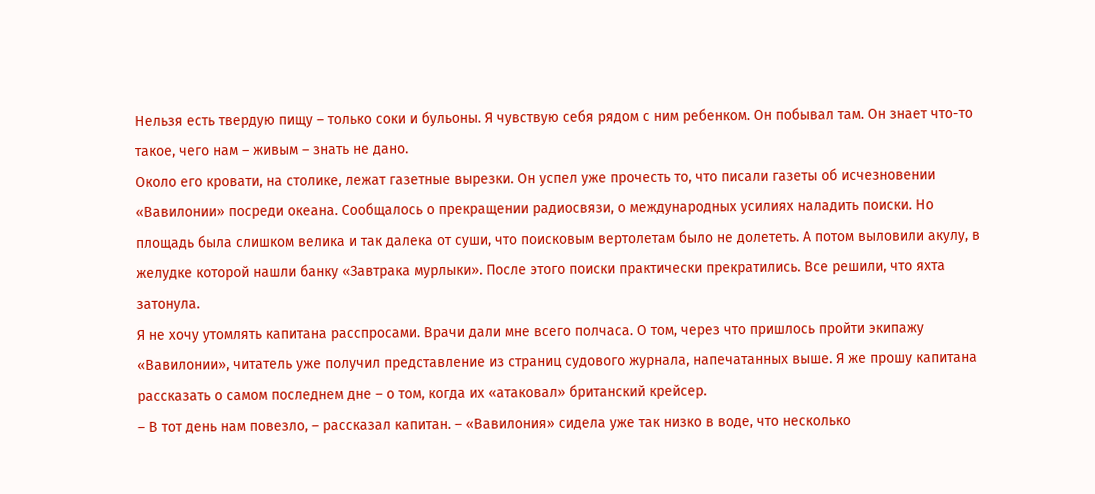Нельзя есть твердую пищу – только соки и бульоны. Я чувствую себя рядом с ним ребенком. Он побывал там. Он знает что-то такое, чего нам – живым – знать не дано.
Около его кровати, на столике, лежат газетные вырезки. Он успел уже прочесть то, что писали газеты об исчезновении «Вавилонии» посреди океана. Сообщалось о прекращении радиосвязи, о международных усилиях наладить поиски. Но площадь была слишком велика и так далека от суши, что поисковым вертолетам было не долететь. А потом выловили акулу, в желудке которой нашли банку «Завтрака мурлыки». После этого поиски практически прекратились. Все решили, что яхта затонула.
Я не хочу утомлять капитана расспросами. Врачи дали мне всего полчаса. О том, через что пришлось пройти экипажу «Вавилонии», читатель уже получил представление из страниц судового журнала, напечатанных выше. Я же прошу капитана рассказать о самом последнем дне – о том, когда их «атаковал» британский крейсер.
– В тот день нам повезло, – рассказал капитан. – «Вавилония» сидела уже так низко в воде, что несколько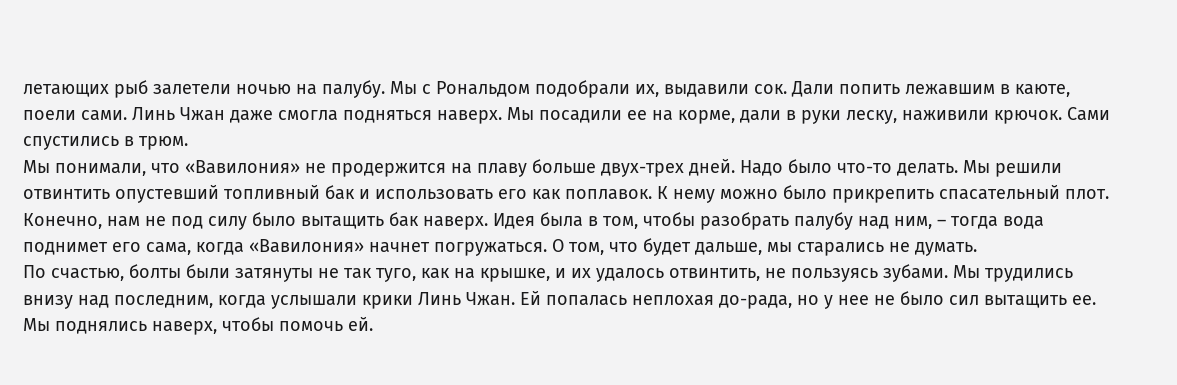летающих рыб залетели ночью на палубу. Мы с Рональдом подобрали их, выдавили сок. Дали попить лежавшим в каюте, поели сами. Линь Чжан даже смогла подняться наверх. Мы посадили ее на корме, дали в руки леску, наживили крючок. Сами спустились в трюм.
Мы понимали, что «Вавилония» не продержится на плаву больше двух-трех дней. Надо было что-то делать. Мы решили отвинтить опустевший топливный бак и использовать его как поплавок. К нему можно было прикрепить спасательный плот. Конечно, нам не под силу было вытащить бак наверх. Идея была в том, чтобы разобрать палубу над ним, – тогда вода поднимет его сама, когда «Вавилония» начнет погружаться. О том, что будет дальше, мы старались не думать.
По счастью, болты были затянуты не так туго, как на крышке, и их удалось отвинтить, не пользуясь зубами. Мы трудились внизу над последним, когда услышали крики Линь Чжан. Ей попалась неплохая до-рада, но у нее не было сил вытащить ее. Мы поднялись наверх, чтобы помочь ей.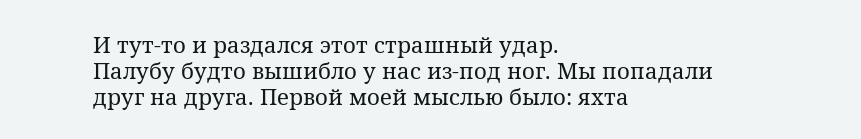И тут-то и раздался этот страшный удар.
Палубу будто вышибло у нас из-под ног. Мы попадали друг на друга. Первой моей мыслью было: яхта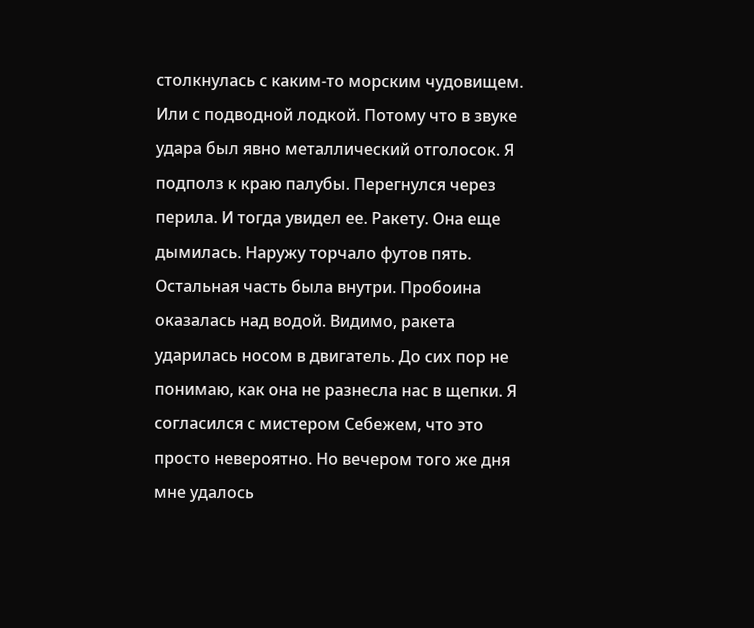столкнулась с каким-то морским чудовищем. Или с подводной лодкой. Потому что в звуке удара был явно металлический отголосок. Я подполз к краю палубы. Перегнулся через перила. И тогда увидел ее. Ракету. Она еще дымилась. Наружу торчало футов пять. Остальная часть была внутри. Пробоина оказалась над водой. Видимо, ракета ударилась носом в двигатель. До сих пор не понимаю, как она не разнесла нас в щепки. Я согласился с мистером Себежем, что это просто невероятно. Но вечером того же дня мне удалось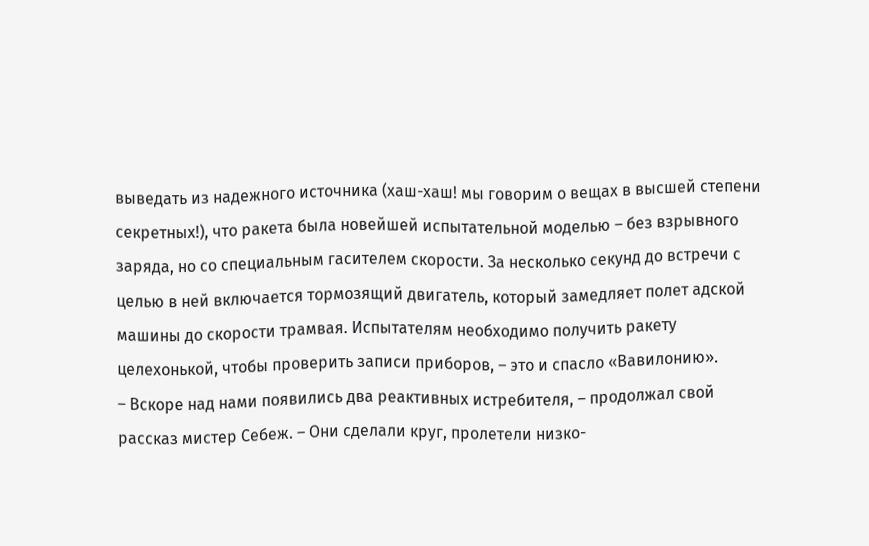выведать из надежного источника (хаш-хаш! мы говорим о вещах в высшей степени секретных!), что ракета была новейшей испытательной моделью – без взрывного заряда, но со специальным гасителем скорости. За несколько секунд до встречи с целью в ней включается тормозящий двигатель, который замедляет полет адской машины до скорости трамвая. Испытателям необходимо получить ракету целехонькой, чтобы проверить записи приборов, – это и спасло «Вавилонию».
– Вскоре над нами появились два реактивных истребителя, – продолжал свой рассказ мистер Себеж. – Они сделали круг, пролетели низко-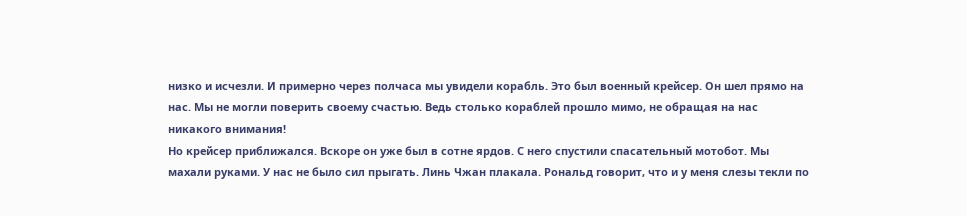низко и исчезли. И примерно через полчаса мы увидели корабль. Это был военный крейсер. Он шел прямо на нас. Мы не могли поверить своему счастью. Ведь столько кораблей прошло мимо, не обращая на нас никакого внимания!
Но крейсер приближался. Вскоре он уже был в сотне ярдов. С него спустили спасательный мотобот. Мы махали руками. У нас не было сил прыгать. Линь Чжан плакала. Рональд говорит, что и у меня слезы текли по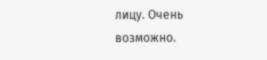лицу. Очень возможно.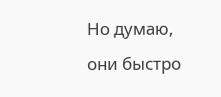Но думаю, они быстро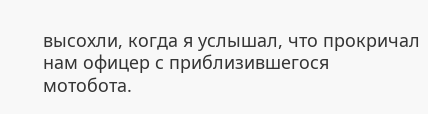высохли, когда я услышал, что прокричал нам офицер с приблизившегося мотобота.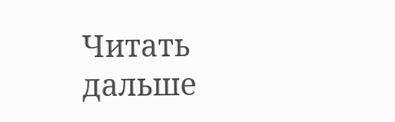Читать дальше